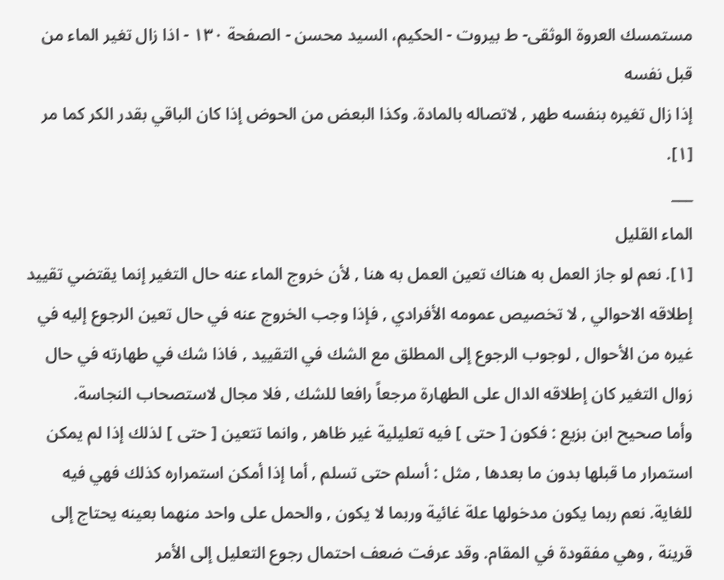مستمسك العروة الوثقى- ط بیروت - الحكيم، السيد محسن - الصفحة ١٣٠ - اذا زال تغير الماء من قبل نفسه
إذا زال تغيره بنفسه طهر , لاتصاله بالمادة. وكذا البعض من الحوض إذا كان الباقي بقدر الكر كما مر [١].
___
الماء القليل
[١]. نعم لو جاز العمل به هناك تعين العمل به هنا , لأن خروج الماء عنه حال التغير إنما يقتضي تقييد إطلاقه الاحوالي , لا تخصيص عمومه الأفرادي , فإذا وجب الخروج عنه في حال تعين الرجوع إليه في غيره من الأحوال , لوجوب الرجوع إلى المطلق مع الشك في التقييد , فاذا شك في طهارته في حال زوال التغير كان إطلاقه الدال على الطهارة مرجعاً رافعا للشك , فلا مجال لاستصحاب النجاسة.
وأما صحيح ابن بزيع : فكون [ حتى ] فيه تعليلية غير ظاهر , وانما تتعين [ حتى ] لذلك إذا لم يمكن استمرار ما قبلها بدون ما بعدها , مثل : أسلم حتى تسلم , أما إذا أمكن استمراره كذلك فهي فيه للغاية. نعم ربما يكون مدخولها علة غائية وربما لا يكون , والحمل على واحد منهما بعينه يحتاج إلى قرينة , وهي مفقودة في المقام. وقد عرفت ضعف احتمال رجوع التعليل إلى الأمر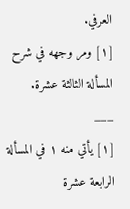العرفي.
[١] ومر وجهه في شرح المسألة الثالثة عشرة.
___
[١] يأتي منه ١ في المسألة الرابعة عشرة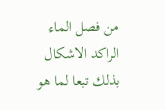من فصل الماء الراكد الاشكال بذلك تبعا لما هو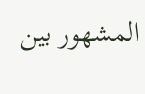المشهور بين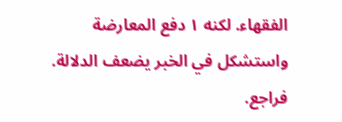الفقهاء. لكنه ١ دفع المعارضة واستشكل في الخبر يضعف الدلالة. فراجع.